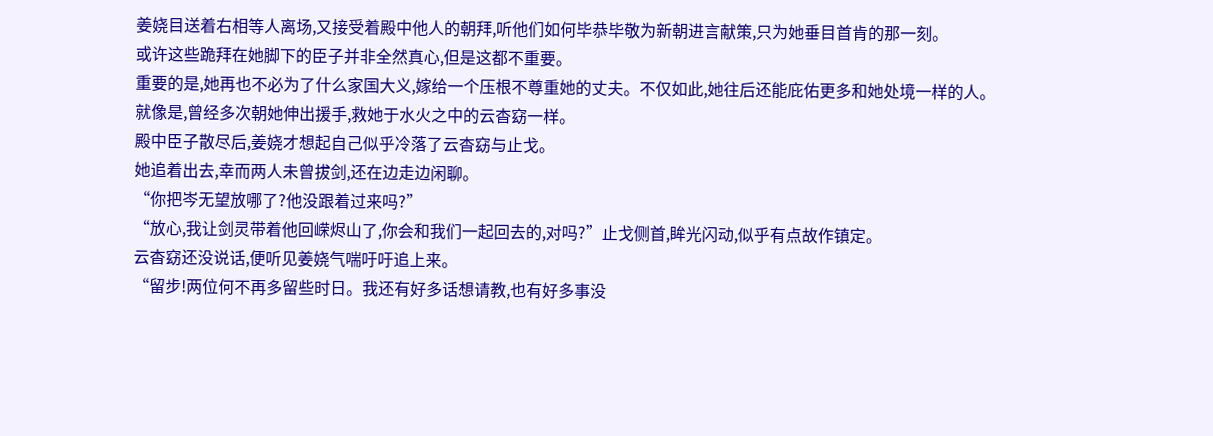姜娆目送着右相等人离场,又接受着殿中他人的朝拜,听他们如何毕恭毕敬为新朝进言献策,只为她垂目首肯的那一刻。
或许这些跪拜在她脚下的臣子并非全然真心,但是这都不重要。
重要的是,她再也不必为了什么家国大义,嫁给一个压根不尊重她的丈夫。不仅如此,她往后还能庇佑更多和她处境一样的人。
就像是,曾经多次朝她伸出援手,救她于水火之中的云杳窈一样。
殿中臣子散尽后,姜娆才想起自己似乎冷落了云杳窈与止戈。
她追着出去,幸而两人未曾拔剑,还在边走边闲聊。
“你把岑无望放哪了?他没跟着过来吗?”
“放心,我让剑灵带着他回嵘烬山了,你会和我们一起回去的,对吗?”止戈侧首,眸光闪动,似乎有点故作镇定。
云杳窈还没说话,便听见姜娆气喘吁吁追上来。
“留步!两位何不再多留些时日。我还有好多话想请教,也有好多事没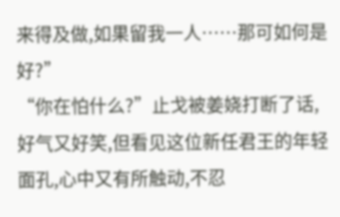来得及做,如果留我一人……那可如何是好?”
“你在怕什么?”止戈被姜娆打断了话,好气又好笑,但看见这位新任君王的年轻面孔,心中又有所触动,不忍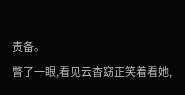责备。
瞥了一眼,看见云杳窈正笑着看她,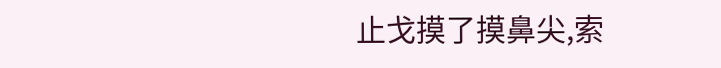止戈摸了摸鼻尖,索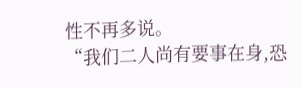性不再多说。
“我们二人尚有要事在身,恐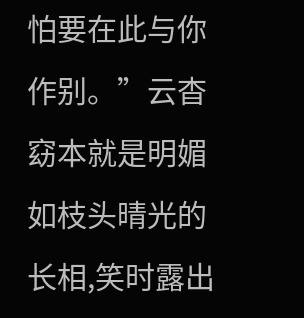怕要在此与你作别。”云杳窈本就是明媚如枝头晴光的长相,笑时露出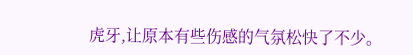虎牙,让原本有些伤感的气氛松快了不少。